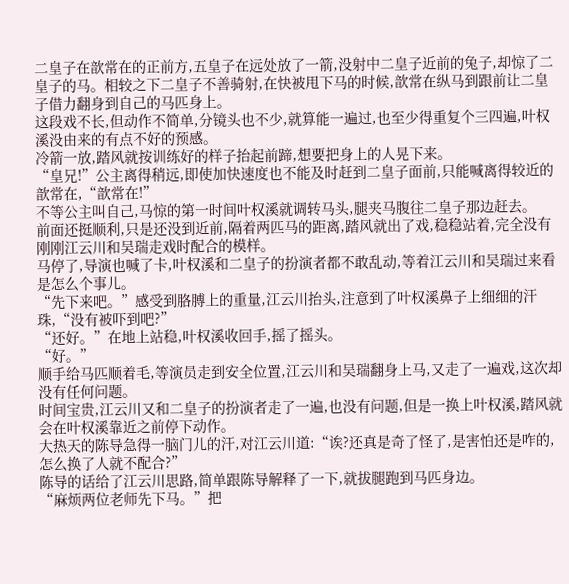二皇子在歆常在的正前方,五皇子在远处放了一箭,没射中二皇子近前的兔子,却惊了二皇子的马。相较之下二皇子不善骑射,在快被甩下马的时候,歆常在纵马到跟前让二皇子借力翻身到自己的马匹身上。
这段戏不长,但动作不简单,分镜头也不少,就算能一遍过,也至少得重复个三四遍,叶权溪没由来的有点不好的预感。
冷箭一放,踏风就按训练好的样子抬起前蹄,想要把身上的人晃下来。
“皇兄!”公主离得稍远,即使加快速度也不能及时赶到二皇子面前,只能喊离得较近的歆常在,“歆常在!”
不等公主叫自己,马惊的第一时间叶权溪就调转马头,腿夹马腹往二皇子那边赶去。
前面还挺顺利,只是还没到近前,隔着两匹马的距离,踏风就出了戏,稳稳站着,完全没有刚刚江云川和吴瑞走戏时配合的模样。
马停了,导演也喊了卡,叶权溪和二皇子的扮演者都不敢乱动,等着江云川和吴瑞过来看是怎么个事儿。
“先下来吧。”感受到胳膊上的重量,江云川抬头,注意到了叶权溪鼻子上细细的汗珠,“没有被吓到吧?”
“还好。”在地上站稳,叶权溪收回手,摇了摇头。
“好。”
顺手给马匹顺着毛,等演员走到安全位置,江云川和吴瑞翻身上马,又走了一遍戏,这次却没有任何问题。
时间宝贵,江云川又和二皇子的扮演者走了一遍,也没有问题,但是一换上叶权溪,踏风就会在叶权溪靠近之前停下动作。
大热天的陈导急得一脑门儿的汗,对江云川道:“诶?还真是奇了怪了,是害怕还是咋的,怎么换了人就不配合?”
陈导的话给了江云川思路,简单跟陈导解释了一下,就拔腿跑到马匹身边。
“麻烦两位老师先下马。”把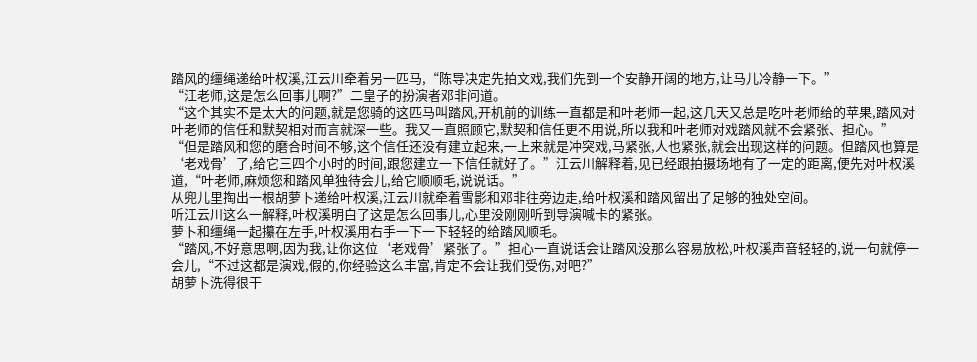踏风的缰绳递给叶权溪,江云川牵着另一匹马,“陈导决定先拍文戏,我们先到一个安静开阔的地方,让马儿冷静一下。”
“江老师,这是怎么回事儿啊?”二皇子的扮演者邓非问道。
“这个其实不是太大的问题,就是您骑的这匹马叫踏风,开机前的训练一直都是和叶老师一起,这几天又总是吃叶老师给的苹果,踏风对叶老师的信任和默契相对而言就深一些。我又一直照顾它,默契和信任更不用说,所以我和叶老师对戏踏风就不会紧张、担心。”
“但是踏风和您的磨合时间不够,这个信任还没有建立起来,一上来就是冲突戏,马紧张,人也紧张,就会出现这样的问题。但踏风也算是‘老戏骨’了,给它三四个小时的时间,跟您建立一下信任就好了。”江云川解释着,见已经跟拍摄场地有了一定的距离,便先对叶权溪道,“叶老师,麻烦您和踏风单独待会儿,给它顺顺毛,说说话。”
从兜儿里掏出一根胡萝卜递给叶权溪,江云川就牵着雪影和邓非往旁边走,给叶权溪和踏风留出了足够的独处空间。
听江云川这么一解释,叶权溪明白了这是怎么回事儿,心里没刚刚听到导演喊卡的紧张。
萝卜和缰绳一起攥在左手,叶权溪用右手一下一下轻轻的给踏风顺毛。
“踏风,不好意思啊,因为我,让你这位‘老戏骨’紧张了。”担心一直说话会让踏风没那么容易放松,叶权溪声音轻轻的,说一句就停一会儿,“不过这都是演戏,假的,你经验这么丰富,肯定不会让我们受伤,对吧?”
胡萝卜洗得很干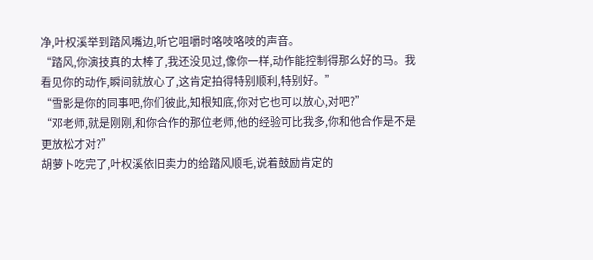净,叶权溪举到踏风嘴边,听它咀嚼时咯吱咯吱的声音。
“踏风,你演技真的太棒了,我还没见过,像你一样,动作能控制得那么好的马。我看见你的动作,瞬间就放心了,这肯定拍得特别顺利,特别好。”
“雪影是你的同事吧,你们彼此,知根知底,你对它也可以放心,对吧?”
“邓老师,就是刚刚,和你合作的那位老师,他的经验可比我多,你和他合作是不是更放松才对?”
胡萝卜吃完了,叶权溪依旧卖力的给踏风顺毛,说着鼓励肯定的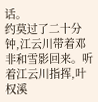话。
约莫过了二十分钟,江云川带着邓非和雪影回来。听着江云川指挥,叶权溪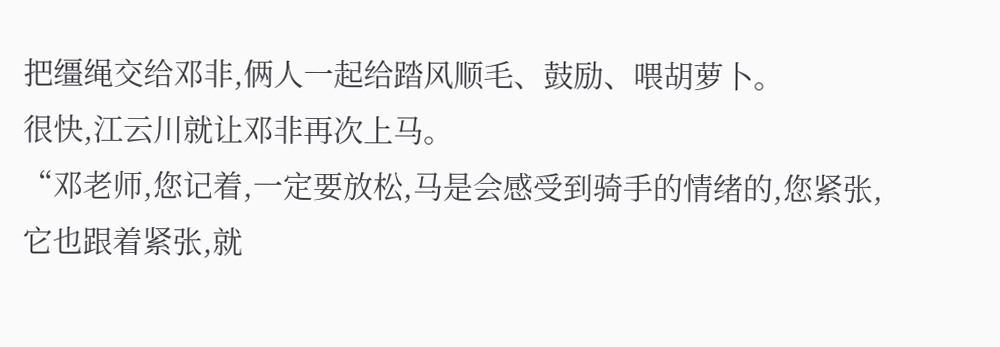把缰绳交给邓非,俩人一起给踏风顺毛、鼓励、喂胡萝卜。
很快,江云川就让邓非再次上马。
“邓老师,您记着,一定要放松,马是会感受到骑手的情绪的,您紧张,它也跟着紧张,就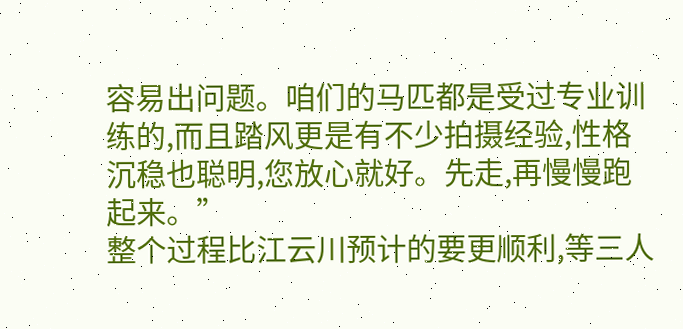容易出问题。咱们的马匹都是受过专业训练的,而且踏风更是有不少拍摄经验,性格沉稳也聪明,您放心就好。先走,再慢慢跑起来。”
整个过程比江云川预计的要更顺利,等三人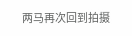两马再次回到拍摄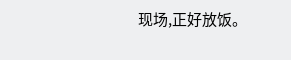现场,正好放饭。